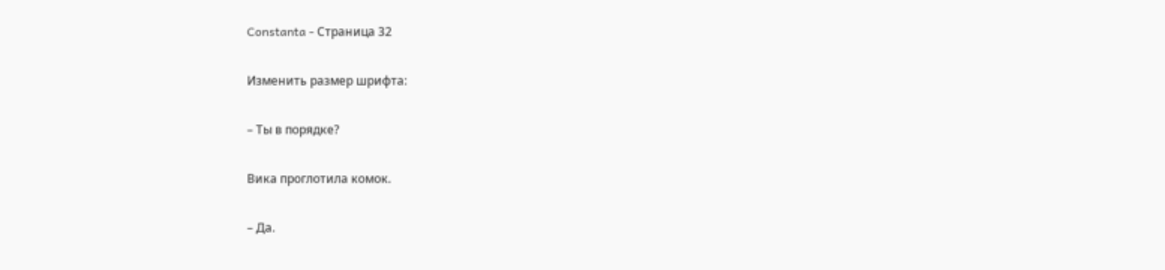Constanta - Страница 32

Изменить размер шрифта:

– Ты в порядке?

Вика проглотила комок.

– Да.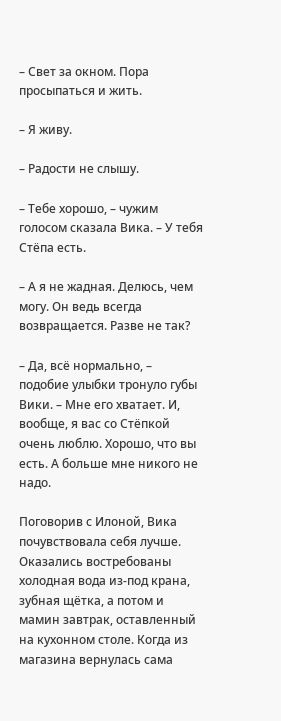– Свет за окном. Пора просыпаться и жить.

– Я живу.

– Радости не слышу.

– Тебе хорошо, – чужим голосом сказала Вика. – У тебя Стёпа есть.

– А я не жадная. Делюсь, чем могу. Он ведь всегда возвращается. Разве не так?

– Да, всё нормально, – подобие улыбки тронуло губы Вики. – Мне его хватает. И, вообще, я вас со Стёпкой очень люблю. Хорошо, что вы есть. А больше мне никого не надо.

Поговорив с Илоной, Вика почувствовала себя лучше. Оказались востребованы холодная вода из-под крана, зубная щётка, а потом и мамин завтрак, оставленный на кухонном столе. Когда из магазина вернулась сама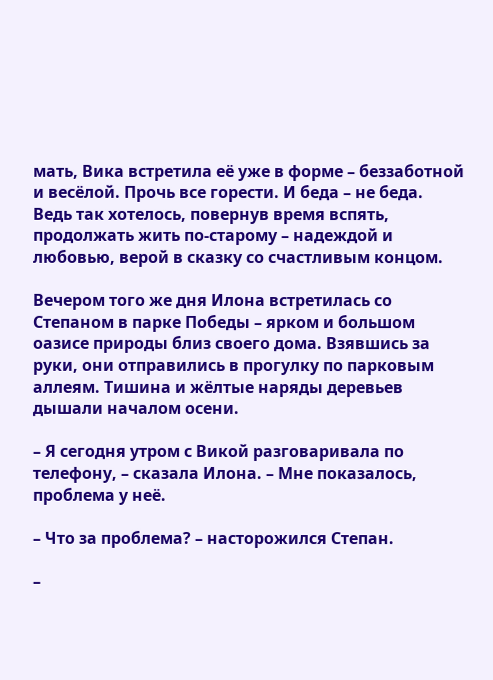мать, Вика встретила её уже в форме – беззаботной и весёлой. Прочь все горести. И беда – не беда. Ведь так хотелось, повернув время вспять, продолжать жить по-старому – надеждой и любовью, верой в сказку со счастливым концом.

Вечером того же дня Илона встретилась со Степаном в парке Победы – ярком и большом оазисе природы близ своего дома. Взявшись за руки, они отправились в прогулку по парковым аллеям. Тишина и жёлтые наряды деревьев дышали началом осени.

– Я сегодня утром с Викой разговаривала по телефону, – сказала Илона. – Мне показалось, проблема у неё.

– Что за проблема? – насторожился Степан.

–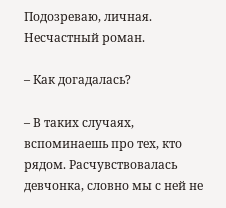Подозреваю, личная. Несчастный роман.

– Как догадалась?

– В таких случаях, вспоминаешь про тех, кто рядом. Расчувствовалась девчонка, словно мы с ней не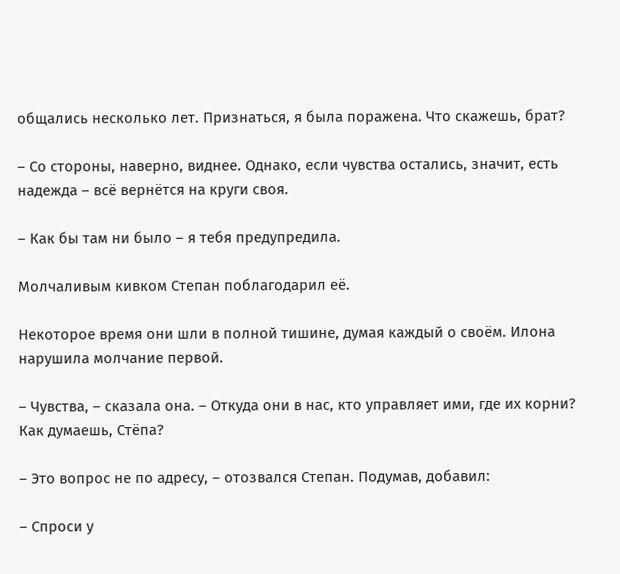общались несколько лет. Признаться, я была поражена. Что скажешь, брат?

– Со стороны, наверно, виднее. Однако, если чувства остались, значит, есть надежда – всё вернётся на круги своя.

– Как бы там ни было – я тебя предупредила.

Молчаливым кивком Степан поблагодарил её.

Некоторое время они шли в полной тишине, думая каждый о своём. Илона нарушила молчание первой.

– Чувства, – сказала она. – Откуда они в нас, кто управляет ими, где их корни? Как думаешь, Стёпа?

– Это вопрос не по адресу, – отозвался Степан. Подумав, добавил:

– Спроси у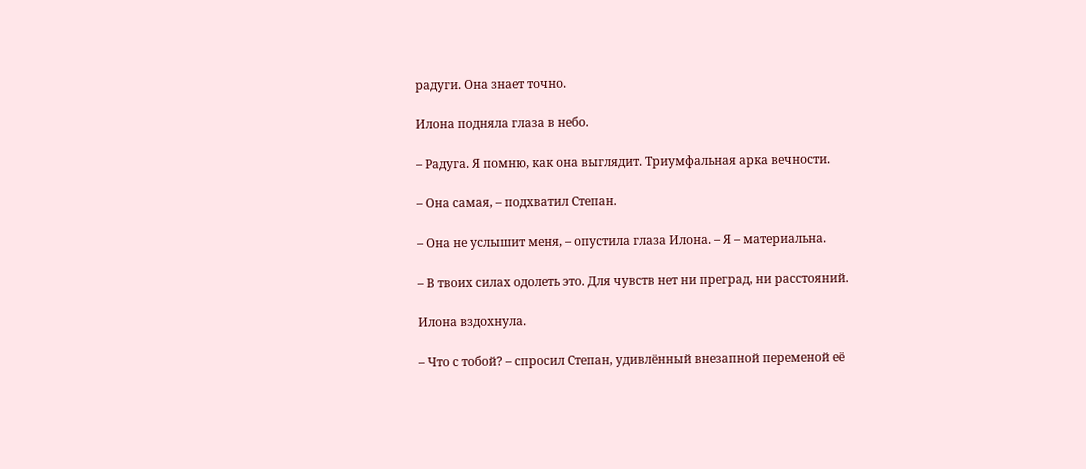радуги. Она знает точно.

Илона подняла глаза в небо.

– Радуга. Я помню, как она выглядит. Триумфальная арка вечности.

– Она самая, – подхватил Степан.

– Она не услышит меня, – опустила глаза Илона. – Я – материальна.

– В твоих силах одолеть это. Для чувств нет ни преград, ни расстояний.

Илона вздохнула.

– Что с тобой? – спросил Степан, удивлённый внезапной переменой её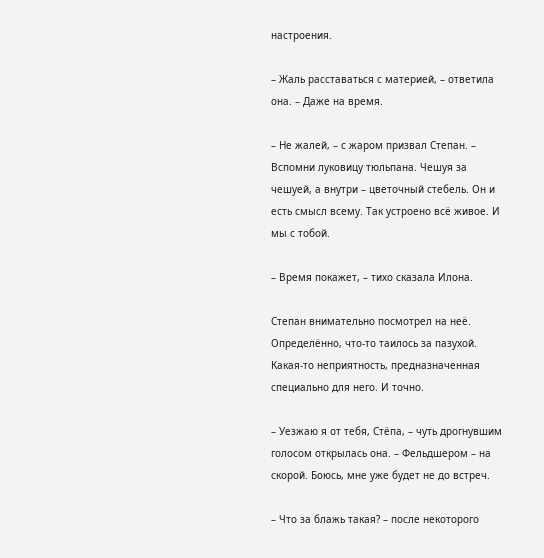настроения.

– Жаль расставаться с материей, – ответила она. – Даже на время.

– Не жалей, – с жаром призвал Степан. – Вспомни луковицу тюльпана. Чешуя за чешуей, а внутри – цветочный стебель. Он и есть смысл всему. Так устроено всё живое. И мы с тобой.

– Время покажет, – тихо сказала Илона.

Степан внимательно посмотрел на неё. Определённо, что-то таилось за пазухой. Какая-то неприятность, предназначенная специально для него. И точно.

– Уезжаю я от тебя, Стёпа, – чуть дрогнувшим голосом открылась она. – Фельдшером – на скорой. Боюсь, мне уже будет не до встреч.

– Что за блажь такая? – после некоторого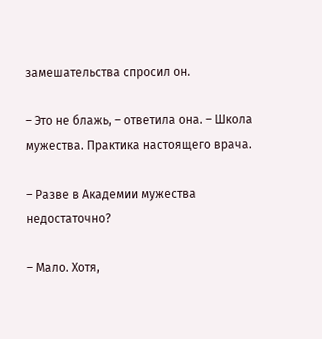замешательства спросил он.

– Это не блажь, – ответила она. – Школа мужества. Практика настоящего врача.

– Разве в Академии мужества недостаточно?

– Мало. Хотя,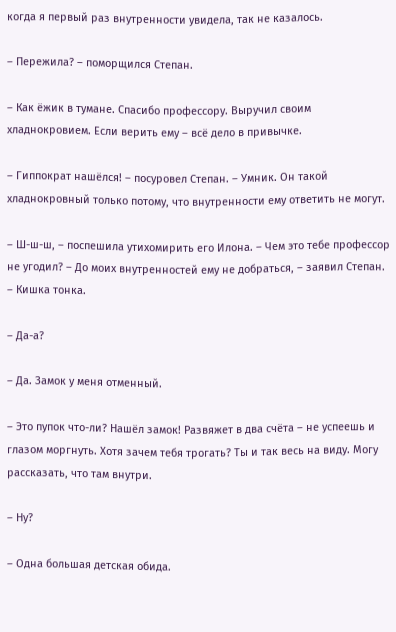когда я первый раз внутренности увидела, так не казалось.

– Пережила? – поморщился Степан.

– Как ёжик в тумане. Спасибо профессору. Выручил своим хладнокровием. Если верить ему – всё дело в привычке.

– Гиппократ нашёлся! – посуровел Степан. – Умник. Он такой хладнокровный только потому, что внутренности ему ответить не могут.

– Ш-ш-ш, – поспешила утихомирить его Илона. – Чем это тебе профессор не угодил? – До моих внутренностей ему не добраться, – заявил Степан. – Кишка тонка.

– Да-а?

– Да. Замок у меня отменный.

– Это пупок что-ли? Нашёл замок! Развяжет в два счёта – не успеешь и глазом моргнуть. Хотя зачем тебя трогать? Ты и так весь на виду. Могу рассказать, что там внутри.

– Ну?

– Одна большая детская обида.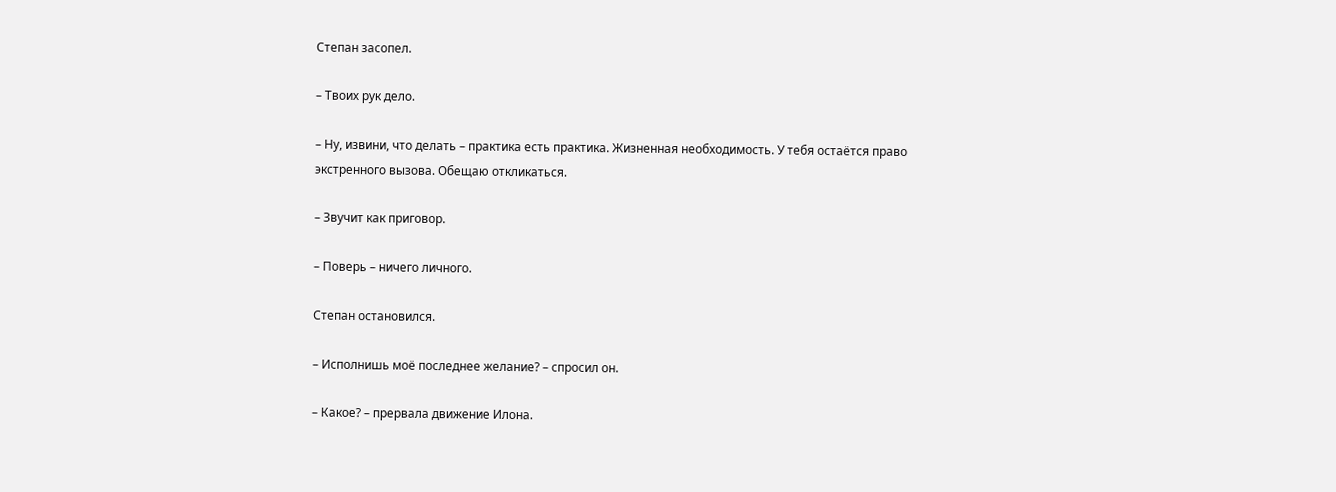Степан засопел.

– Твоих рук дело.

– Ну, извини, что делать – практика есть практика. Жизненная необходимость. У тебя остаётся право экстренного вызова. Обещаю откликаться.

– Звучит как приговор.

– Поверь – ничего личного.

Степан остановился.

– Исполнишь моё последнее желание? – спросил он.

– Какое? – прервала движение Илона.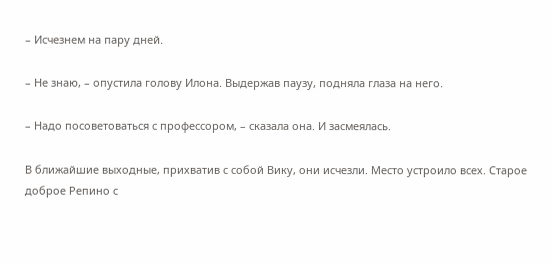– Исчезнем на пару дней.

– Не знаю, – опустила голову Илона. Выдержав паузу, подняла глаза на него.

– Надо посоветоваться с профессором, – сказала она. И засмеялась.

В ближайшие выходные, прихватив с собой Вику, они исчезли. Место устроило всех. Старое доброе Репино с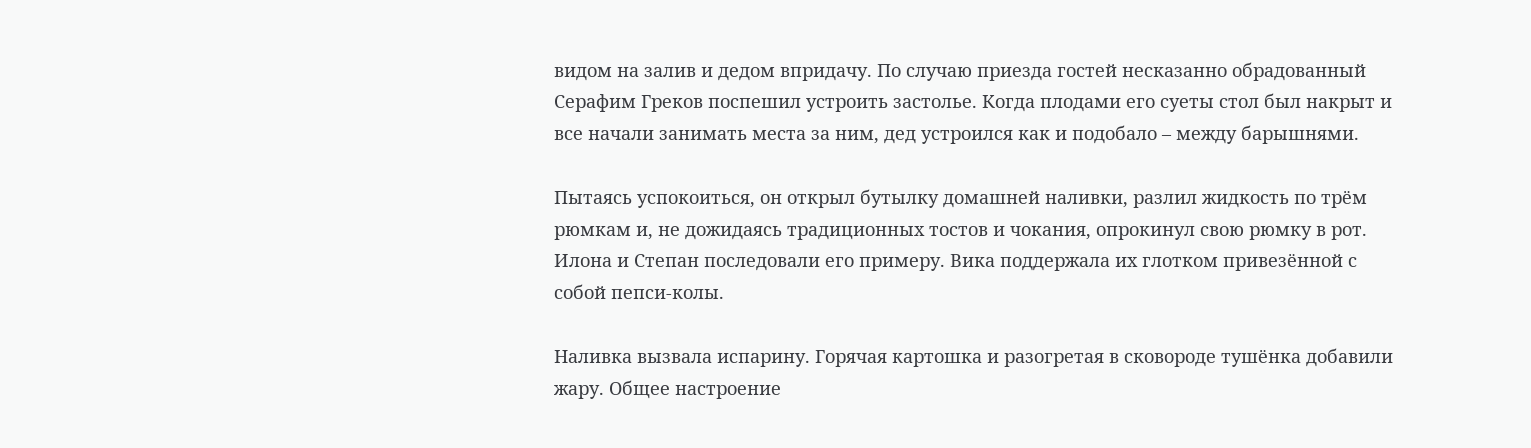видом на залив и дедом впридачу. По случаю приезда гостей несказанно обрадованный Серафим Греков поспешил устроить застолье. Когда плодами его суеты стол был накрыт и все начали занимать места за ним, дед устроился как и подобало – между барышнями.

Пытаясь успокоиться, он открыл бутылку домашней наливки, разлил жидкость по трём рюмкам и, не дожидаясь традиционных тостов и чокания, опрокинул свою рюмку в рот. Илона и Степан последовали его примеру. Вика поддержала их глотком привезённой с собой пепси-колы.

Наливка вызвала испарину. Горячая картошка и разогретая в сковороде тушёнка добавили жару. Общее настроение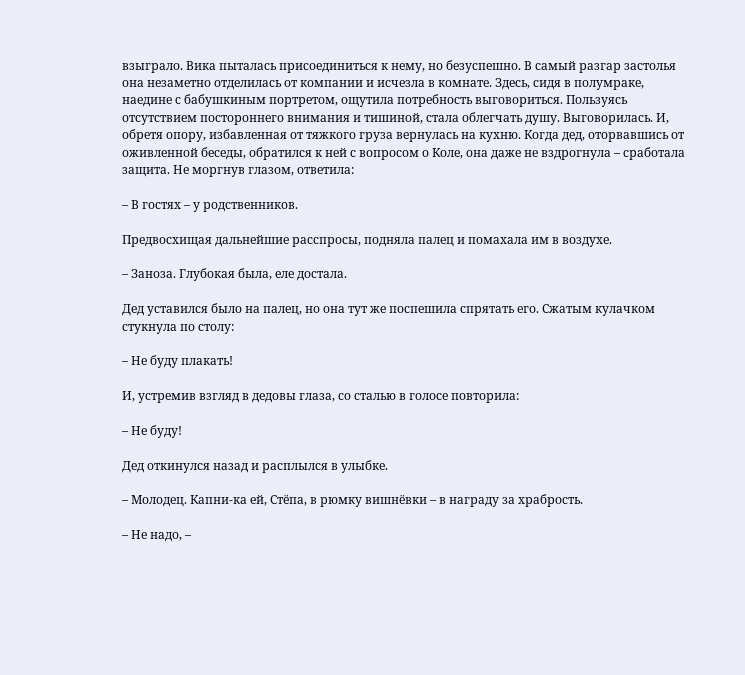взыграло. Вика пыталась присоединиться к нему, но безуспешно. В самый разгар застолья она незаметно отделилась от компании и исчезла в комнате. Здесь, сидя в полумраке, наедине с бабушкиным портретом, ощутила потребность выговориться. Пользуясь отсутствием постороннего внимания и тишиной, стала облегчать душу. Выговорилась. И, обретя опору, избавленная от тяжкого груза вернулась на кухню. Когда дед, оторвавшись от оживленной беседы, обратился к ней с вопросом о Коле, она даже не вздрогнула – сработала защита. Не моргнув глазом, ответила:

– В гостях – у родственников.

Предвосхищая дальнейшие расспросы, подняла палец и помахала им в воздухе.

– Заноза. Глубокая была, еле достала.

Дед уставился было на палец, но она тут же поспешила спрятать его. Сжатым кулачком стукнула по столу:

– Не буду плакать!

И, устремив взгляд в дедовы глаза, со сталью в голосе повторила:

– Не буду!

Дед откинулся назад и расплылся в улыбке.

– Молодец. Капни-ка ей, Стёпа, в рюмку вишнёвки – в награду за храбрость.

– Не надо, –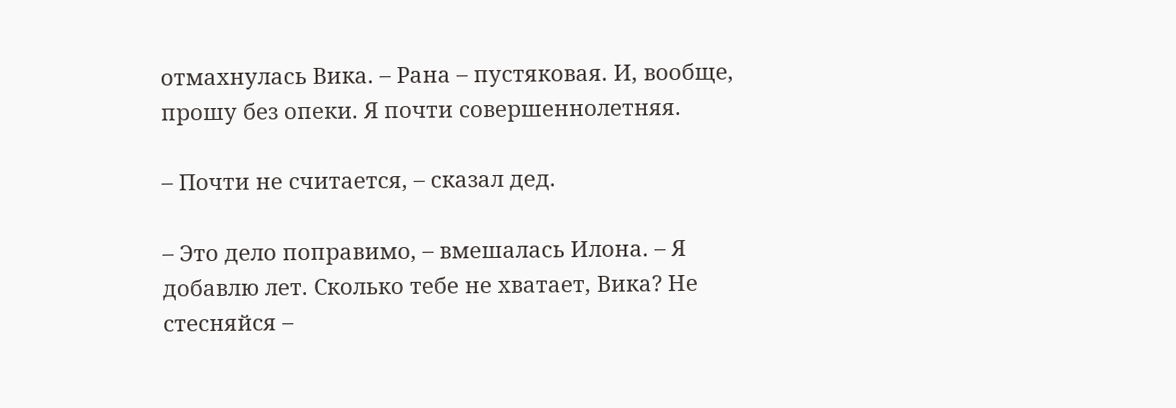отмахнулась Вика. – Рана – пустяковая. И, вообще, прошу без опеки. Я почти совершеннолетняя.

– Почти не считается, – сказал дед.

– Это дело поправимо, – вмешалась Илона. – Я добавлю лет. Сколько тебе не хватает, Вика? Не стесняйся –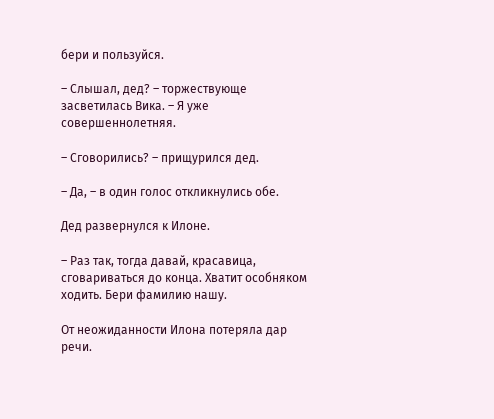бери и пользуйся.

– Слышал, дед? – торжествующе засветилась Вика. – Я уже совершеннолетняя.

– Сговорились? – прищурился дед.

– Да, – в один голос откликнулись обе.

Дед развернулся к Илоне.

– Раз так, тогда давай, красавица, сговариваться до конца. Хватит особняком ходить. Бери фамилию нашу.

От неожиданности Илона потеряла дар речи.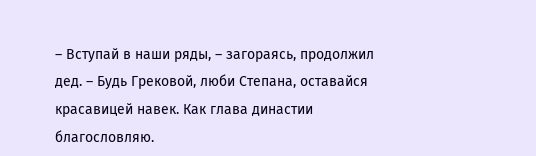– Вступай в наши ряды, – загораясь, продолжил дед. – Будь Грековой, люби Степана, оставайся красавицей навек. Как глава династии благословляю.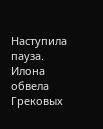Наступила пауза. Илона обвела Грековых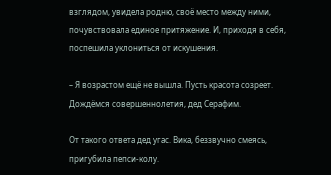взглядом, увидела родню, своё место между ними, почувствовала единое притяжение. И, приходя в себя, поспешила уклониться от искушения.

– Я возрастом ещё не вышла. Пусть красота созреет. Дождёмся совершеннолетия, дед Серафим.

От такого ответа дед угас. Вика, беззвучно смеясь, пригубила пепси-колу.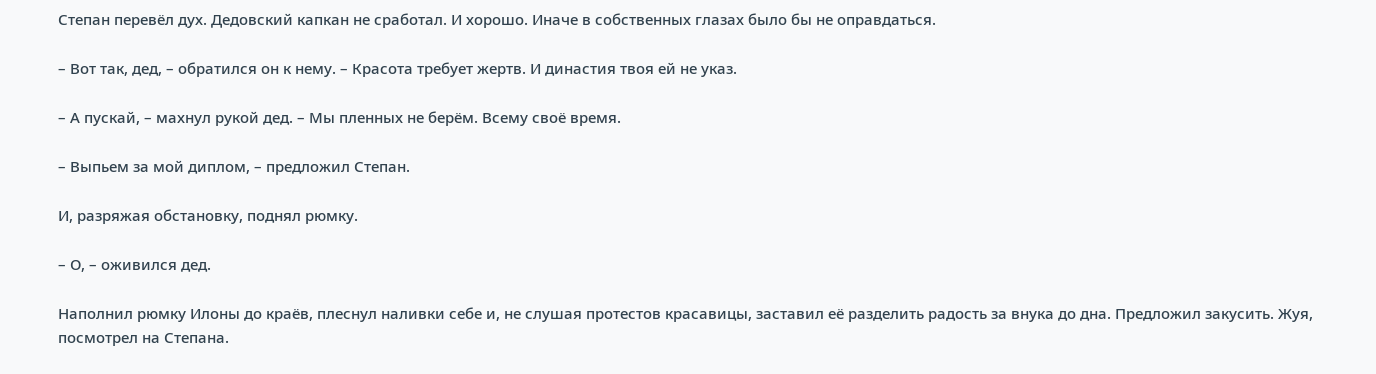Степан перевёл дух. Дедовский капкан не сработал. И хорошо. Иначе в собственных глазах было бы не оправдаться.

– Вот так, дед, – обратился он к нему. – Красота требует жертв. И династия твоя ей не указ.

– А пускай, – махнул рукой дед. – Мы пленных не берём. Всему своё время.

– Выпьем за мой диплом, – предложил Степан.

И, разряжая обстановку, поднял рюмку.

– О, – оживился дед.

Наполнил рюмку Илоны до краёв, плеснул наливки себе и, не слушая протестов красавицы, заставил её разделить радость за внука до дна. Предложил закусить. Жуя, посмотрел на Степана.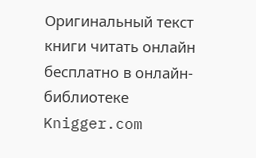Оригинальный текст книги читать онлайн бесплатно в онлайн-библиотеке Knigger.com